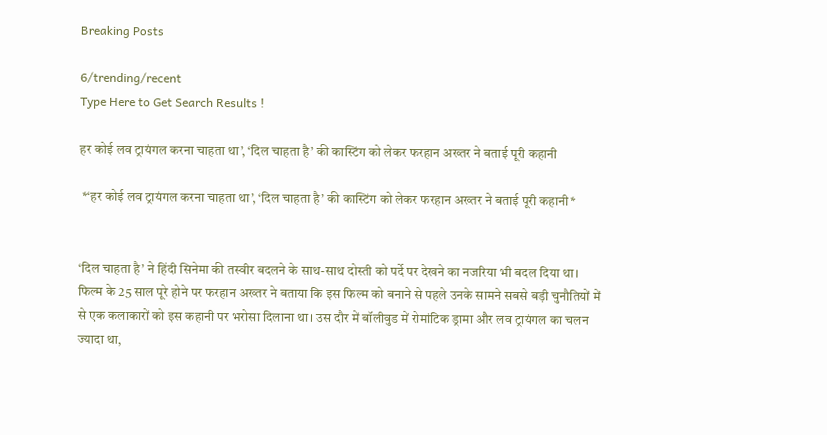Breaking Posts

6/trending/recent
Type Here to Get Search Results !

हर कोई लव ट्रायंगल करना चाहता था’, ‘दिल चाहता है’ की कास्टिंग को लेकर फरहान अख्तर ने बताई पूरी कहानी

 *‘हर कोई लव ट्रायंगल करना चाहता था’, ‘दिल चाहता है’ की कास्टिंग को लेकर फरहान अख्तर ने बताई पूरी कहानी*


‘दिल चाहता है’ ने हिंदी सिनेमा की तस्वीर बदलने के साथ-साथ दोस्ती को पर्दे पर देखने का नजरिया भी बदल दिया था। फिल्म के 25 साल पूरे होने पर फरहान अख्तर ने बताया कि इस फिल्म को बनाने से पहले उनके सामने सबसे बड़ी चुनौतियों में से एक कलाकारों को इस कहानी पर भरोसा दिलाना था। उस दौर में बॉलीवुड में रोमांटिक ड्रामा और लव ट्रायंगल का चलन ज्यादा था,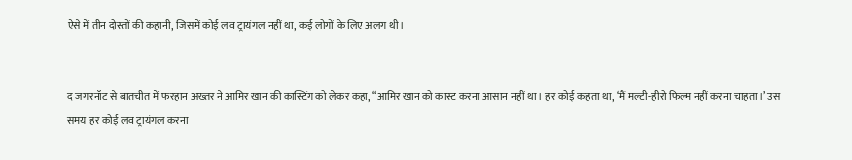ऐसे में तीन दोस्तों की कहानी, जिसमें कोई लव ट्रायंगल नहीं था, कई लोगों के लिए अलग थी।


द जगरनॉट से बातचीत में फरहान अख्तर ने आमिर खान की कास्टिंग को लेकर कहा, “आमिर खान को कास्ट करना आसान नहीं था। हर कोई कहता था, ‘मैं मल्टी-हीरो फिल्म नहीं करना चाहता।’ उस समय हर कोई लव ट्रायंगल करना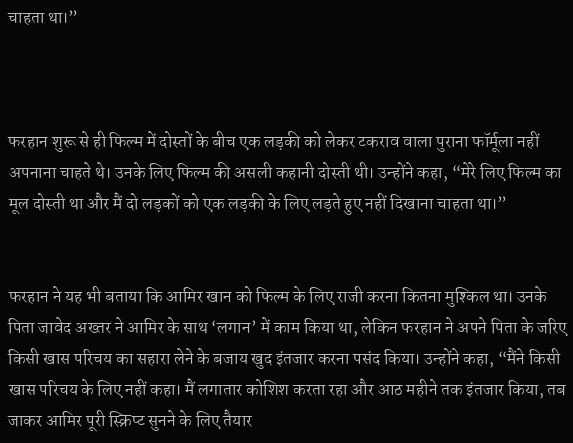चाहता था।”



फरहान शुरू से ही फिल्म में दोस्तों के बीच एक लड़की को लेकर टकराव वाला पुराना फॉर्मूला नहीं अपनाना चाहते थे। उनके लिए फिल्म की असली कहानी दोस्ती थी। उन्होंने कहा, “मेरे लिए फिल्म का मूल दोस्ती था और मैं दो लड़कों को एक लड़की के लिए लड़ते हुए नहीं दिखाना चाहता था।”


फरहान ने यह भी बताया कि आमिर खान को फिल्म के लिए राजी करना कितना मुश्किल था। उनके पिता जावेद अख्तर ने आमिर के साथ ‘लगान’ में काम किया था, लेकिन फरहान ने अपने पिता के जरिए किसी खास परिचय का सहारा लेने के बजाय खुद इंतजार करना पसंद किया। उन्होंने कहा, “मैंने किसी खास परिचय के लिए नहीं कहा। मैं लगातार कोशिश करता रहा और आठ महीने तक इंतजार किया, तब जाकर आमिर पूरी स्क्रिप्ट सुनने के लिए तैयार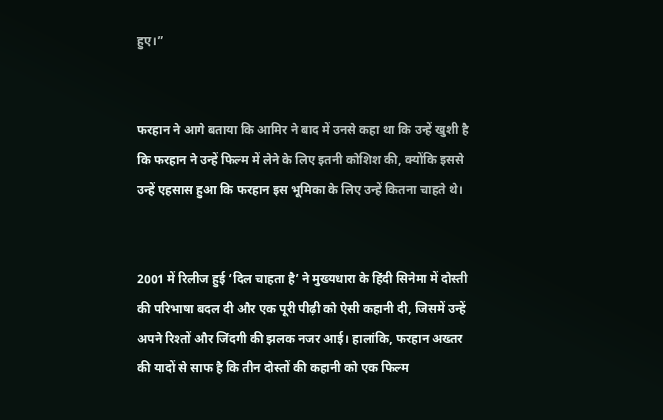हुए।”


फरहान ने आगे बताया कि आमिर ने बाद में उनसे कहा था कि उन्हें खुशी है कि फरहान ने उन्हें फिल्म में लेने के लिए इतनी कोशिश की, क्योंकि इससे उन्हें एहसास हुआ कि फरहान इस भूमिका के लिए उन्हें कितना चाहते थे।


2001 में रिलीज हुई ‘दिल चाहता है’ ने मुख्यधारा के हिंदी सिनेमा में दोस्ती की परिभाषा बदल दी और एक पूरी पीढ़ी को ऐसी कहानी दी, जिसमें उन्हें अपने रिश्तों और जिंदगी की झलक नजर आई। हालांकि, फरहान अख्तर की यादों से साफ है कि तीन दोस्तों की कहानी को एक फिल्म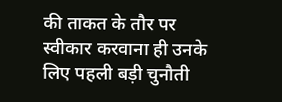की ताकत के तौर पर स्वीकार करवाना ही उनके लिए पहली बड़ी चुनौती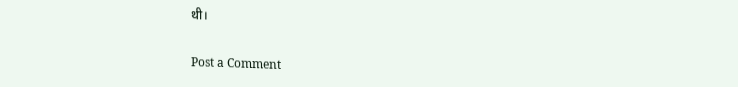थी।

Post a Comment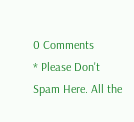0 Comments
* Please Don't Spam Here. All the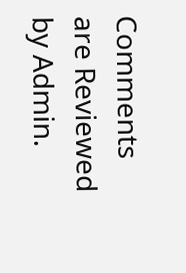Comments are Reviewed by Admin.